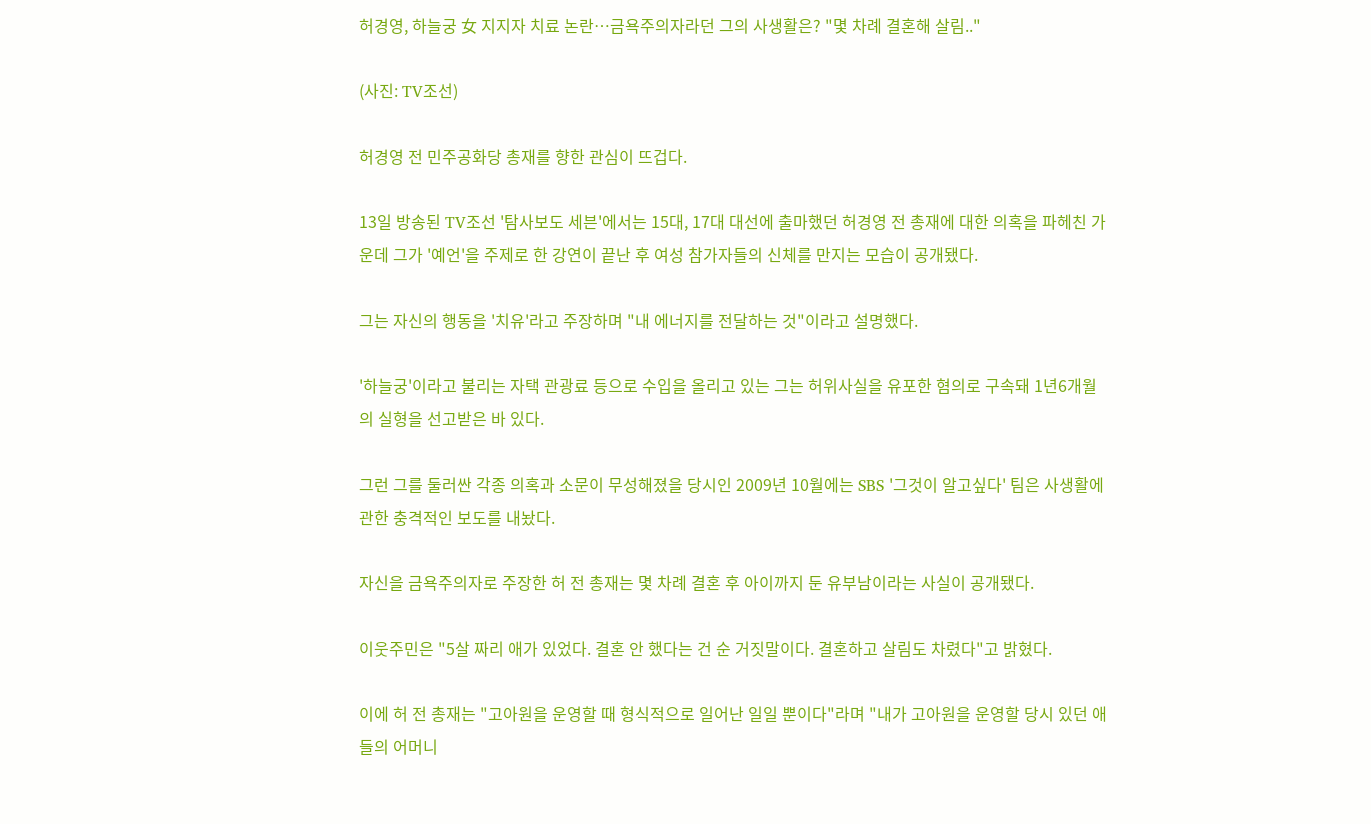허경영, 하늘궁 女 지지자 치료 논란…금욕주의자라던 그의 사생활은? "몇 차례 결혼해 살림.."

(사진: TV조선)

허경영 전 민주공화당 총재를 향한 관심이 뜨겁다.

13일 방송된 TV조선 '탐사보도 세븐'에서는 15대, 17대 대선에 출마했던 허경영 전 총재에 대한 의혹을 파헤친 가운데 그가 '예언'을 주제로 한 강연이 끝난 후 여성 참가자들의 신체를 만지는 모습이 공개됐다.

그는 자신의 행동을 '치유'라고 주장하며 "내 에너지를 전달하는 것"이라고 설명했다.

'하늘궁'이라고 불리는 자택 관광료 등으로 수입을 올리고 있는 그는 허위사실을 유포한 혐의로 구속돼 1년6개월의 실형을 선고받은 바 있다.

그런 그를 둘러싼 각종 의혹과 소문이 무성해졌을 당시인 2009년 10월에는 SBS '그것이 알고싶다' 팀은 사생활에 관한 충격적인 보도를 내놨다.

자신을 금욕주의자로 주장한 허 전 총재는 몇 차례 결혼 후 아이까지 둔 유부남이라는 사실이 공개됐다.

이웃주민은 "5살 짜리 애가 있었다. 결혼 안 했다는 건 순 거짓말이다. 결혼하고 살림도 차렸다"고 밝혔다.

이에 허 전 총재는 "고아원을 운영할 때 형식적으로 일어난 일일 뿐이다"라며 "내가 고아원을 운영할 당시 있던 애들의 어머니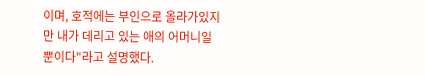이며, 호적에는 부인으로 올라가있지만 내가 데리고 있는 애의 어머니일 뿐이다"라고 설명했다.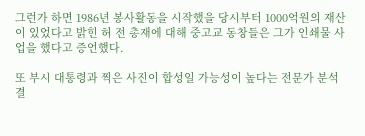그런가 하면 1986년 봉사활동을 시작했을 당시부터 1000억원의 재산이 있었다고 밝힌 허 전 총재에 대해 중고교 동창들은 그가 인쇄물 사업을 했다고 증언했다.

또 부시 대통령과 찍은 사진이 합성일 가능성이 높다는 전문가 분석결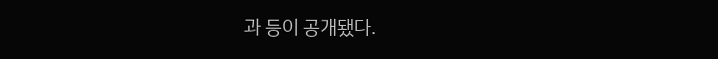과 등이 공개됐다.